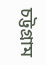চট্টগ্রাম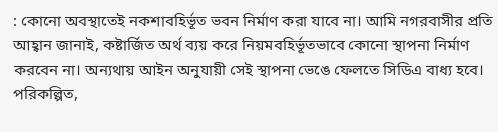: কোনো অবস্থাতেই নকশাবহির্ভূত ভবন নির্মাণ করা যাবে না। আমি নগরবাসীর প্রতি আহ্বান জানাই, কষ্টার্জিত অর্থ ব্যয় করে নিয়মবহির্ভূতভাবে কোনো স্থাপনা নির্মাণ করবেন না। অন্যথায় আইন অনুযায়ী সেই স্থাপনা ভেঙে ফেলতে সিডিএ বাধ্য হবে। পরিকল্পিত,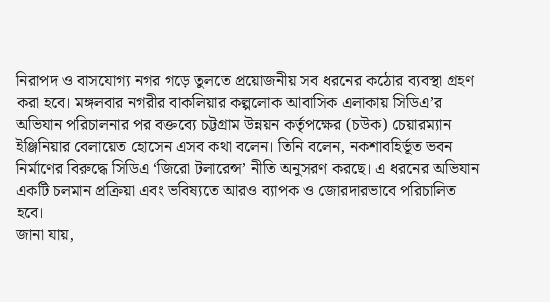নিরাপদ ও বাসযোগ্য নগর গড়ে তুলতে প্রয়োজনীয় সব ধরনের কঠোর ব্যবস্থা গ্রহণ করা হবে। মঙ্গলবার নগরীর বাকলিয়ার কল্পলোক আবাসিক এলাকায় সিডিএ’র অভিযান পরিচালনার পর বক্তব্যে চট্টগ্রাম উন্নয়ন কর্তৃপক্ষের (চউক) চেয়ারম্যান ইঞ্জিনিয়ার বেলায়েত হোসেন এসব কথা বলেন। তিনি বলেন, নকশাবহির্ভূত ভবন নির্মাণের বিরুদ্ধে সিডিএ ‘জিরো টলারেন্স’ নীতি অনুসরণ করছে। এ ধরনের অভিযান একটি চলমান প্রক্রিয়া এবং ভবিষ্যতে আরও ব্যাপক ও জোরদারভাবে পরিচালিত হবে।
জানা যায়,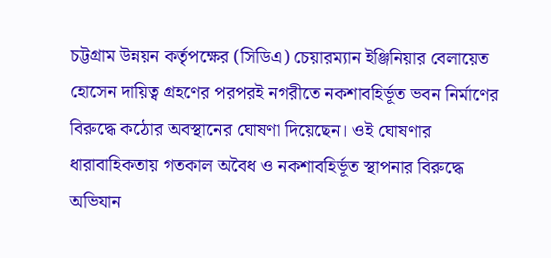চট্টগ্রাম উন্নয়ন কর্তৃপক্ষের (সিডিএ) চেয়ারম্যান ইঞ্জিনিয়ার বেলায়েত হোসেন দায়িত্ব গ্রহণের পরপরই নগরীতে নকশাবহির্ভূত ভবন নির্মাণের বিরুদ্ধে কঠোর অবস্থানের ঘোষণা দিয়েছেন। ওই ঘোষণার ধারাবাহিকতায় গতকাল অবৈধ ও নকশাবহির্ভূত স্থাপনার বিরুদ্ধে অভিযান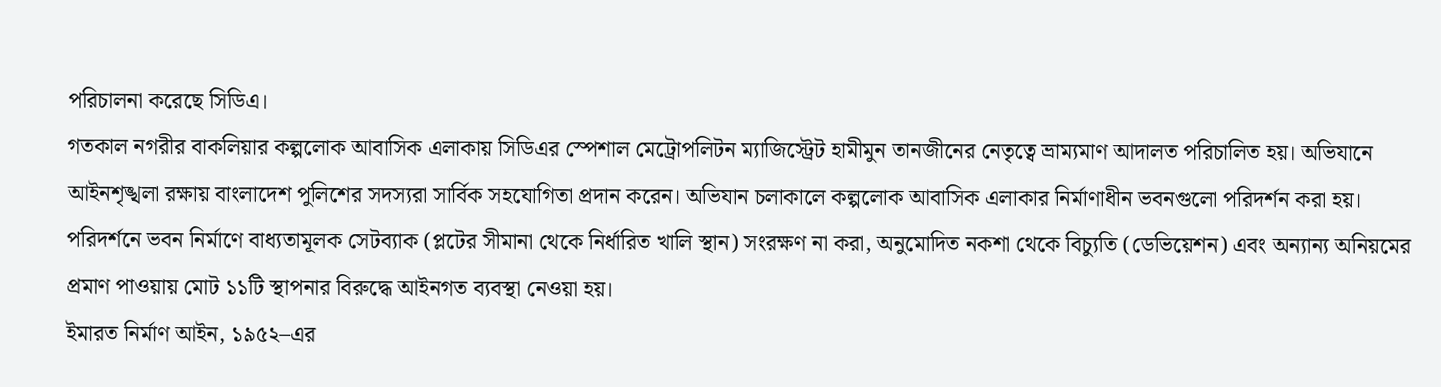পরিচালনা করেছে সিডিএ।
গতকাল নগরীর বাকলিয়ার কল্পলোক আবাসিক এলাকায় সিডিএর স্পেশাল মেট্রোপলিটন ম্যাজিস্ট্রেট হামীমুন তানজীনের নেতৃত্বে ভ্রাম্যমাণ আদালত পরিচালিত হয়। অভিযানে আইনশৃঙ্খলা রক্ষায় বাংলাদেশ পুলিশের সদস্যরা সার্বিক সহযোগিতা প্রদান করেন। অভিযান চলাকালে কল্পলোক আবাসিক এলাকার নির্মাণাধীন ভবনগুলো পরিদর্শন করা হয়। পরিদর্শনে ভবন নির্মাণে বাধ্যতামূলক সেটব্যাক (প্লটের সীমানা থেকে নির্ধারিত খালি স্থান) সংরক্ষণ না করা, অনুমোদিত নকশা থেকে বিচ্যুতি (ডেভিয়েশন) এবং অন্যান্য অনিয়মের প্রমাণ পাওয়ায় মোট ১১টি স্থাপনার বিরুদ্ধে আইনগত ব্যবস্থা নেওয়া হয়।
ইমারত নির্মাণ আইন, ১৯৫২–এর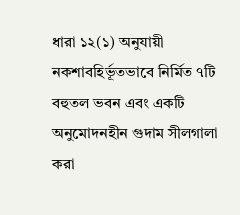ধারা ১২(১) অনুযায়ী নকশাবহির্ভূতভাবে নির্মিত ৭টি বহুতল ভবন এবং একটি অনুমোদনহীন গুদাম সীলগালা করা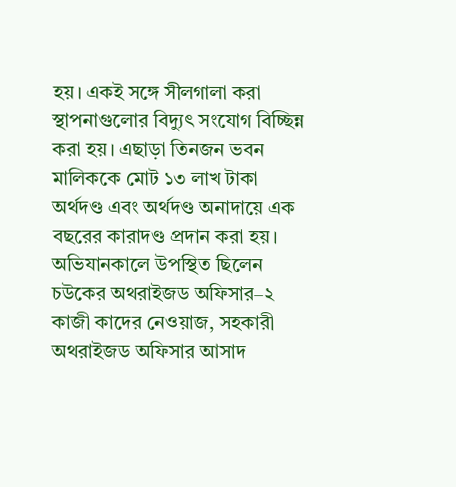হয়। একই সঙ্গে সীলগালা করা স্থাপনাগুলোর বিদ্যুৎ সংযোগ বিচ্ছিন্ন করা হয়। এছাড়া তিনজন ভবন মালিককে মোট ১৩ লাখ টাকা অর্থদণ্ড এবং অর্থদণ্ড অনাদায়ে এক বছরের কারাদণ্ড প্রদান করা হয়।
অভিযানকালে উপস্থিত ছিলেন চউকের অথরাইজড অফিসার–২ কাজী কাদের নেওয়াজ, সহকারী অথরাইজড অফিসার আসাদ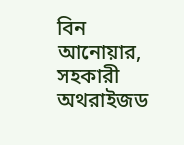বিন আনোয়ার, সহকারী অথরাইজড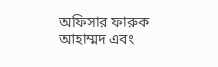অফিসার ফারুক আহাম্মদ এবং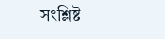সংশ্লিষ্ট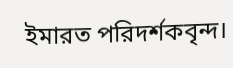ইমারত পরিদর্শকবৃন্দ।